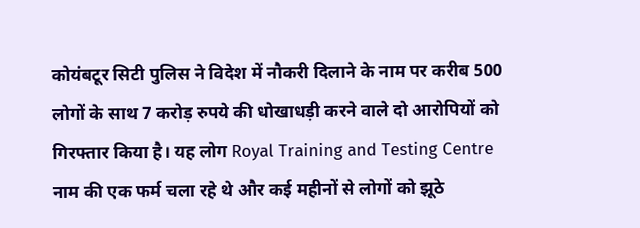कोयंबटूर सिटी पुलिस ने विदेश में नौकरी दिलाने के नाम पर करीब 500 लोगों के साथ 7 करोड़ रुपये की धोखाधड़ी करने वाले दो आरोपियों को गिरफ्तार किया है। यह लोग Royal Training and Testing Centre नाम की एक फर्म चला रहे थे और कई महीनों से लोगों को झूठे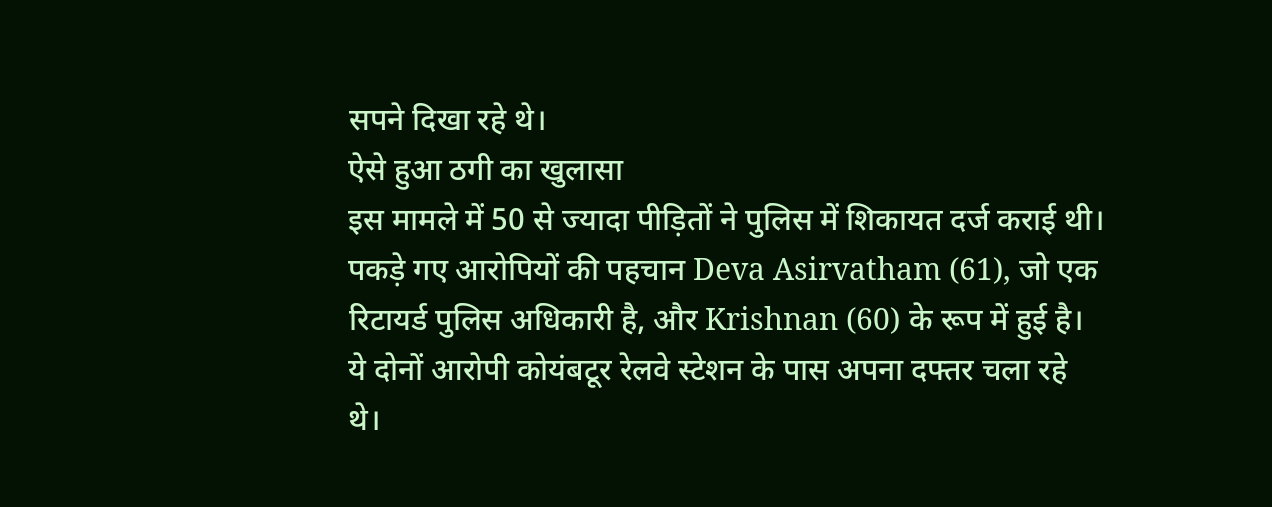सपने दिखा रहे थे।
ऐसे हुआ ठगी का खुलासा
इस मामले में 50 से ज्यादा पीड़ितों ने पुलिस में शिकायत दर्ज कराई थी। पकड़े गए आरोपियों की पहचान Deva Asirvatham (61), जो एक रिटायर्ड पुलिस अधिकारी है, और Krishnan (60) के रूप में हुई है। ये दोनों आरोपी कोयंबटूर रेलवे स्टेशन के पास अपना दफ्तर चला रहे थे।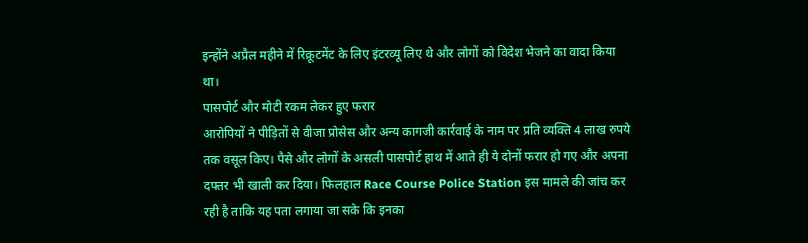इन्होंने अप्रैल महीने में रिक्रूटमेंट के लिए इंटरव्यू लिए थे और लोगों को विदेश भेजने का वादा किया था।
पासपोर्ट और मोटी रकम लेकर हुए फरार
आरोपियों ने पीड़ितों से वीजा प्रोसेस और अन्य कागजी कार्रवाई के नाम पर प्रति व्यक्ति 4 लाख रुपये तक वसूल किए। पैसे और लोगों के असली पासपोर्ट हाथ में आते ही ये दोनों फरार हो गए और अपना दफ्तर भी खाली कर दिया। फिलहाल Race Course Police Station इस मामले की जांच कर रही है ताकि यह पता लगाया जा सके कि इनका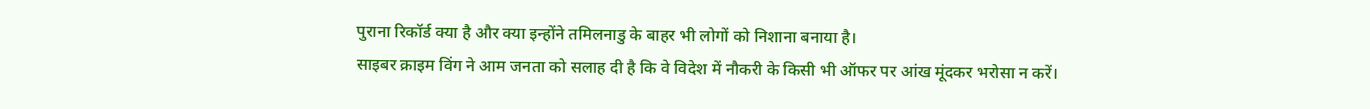पुराना रिकॉर्ड क्या है और क्या इन्होंने तमिलनाडु के बाहर भी लोगों को निशाना बनाया है।
साइबर क्राइम विंग ने आम जनता को सलाह दी है कि वे विदेश में नौकरी के किसी भी ऑफर पर आंख मूंदकर भरोसा न करें।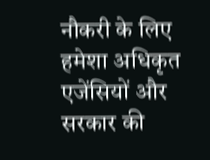नौकरी के लिए हमेशा अधिकृत एजेंसियों और सरकार की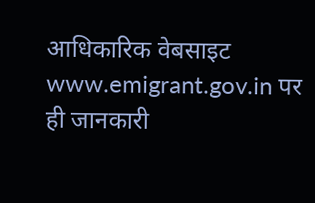आधिकारिक वेबसाइट www.emigrant.gov.in पर ही जानकारी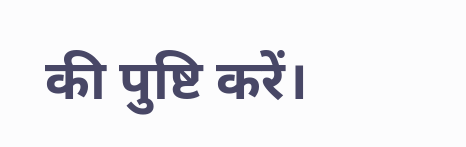की पुष्टि करें।